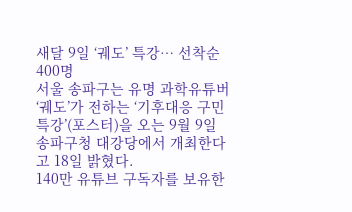새달 9일 ‘궤도’ 특강… 선착순 400명
서울 송파구는 유명 과학유튜버 ‘궤도’가 전하는 ‘기후대응 구민 특강’(포스터)을 오는 9월 9일 송파구청 대강당에서 개최한다고 18일 밝혔다.
140만 유튜브 구독자를 보유한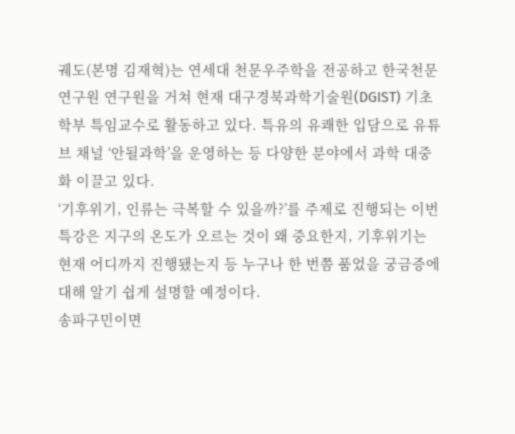궤도(본명 김재혁)는 연세대 천문우주학을 전공하고 한국천문연구원 연구원을 거쳐 현재 대구경북과학기술원(DGIST) 기초학부 특임교수로 활동하고 있다. 특유의 유쾌한 입담으로 유튜브 채널 ‘안될과학’을 운영하는 등 다양한 분야에서 과학 대중화 이끌고 있다.
‘기후위기, 인류는 극복할 수 있을까?’를 주제로 진행되는 이번 특강은 지구의 온도가 오르는 것이 왜 중요한지, 기후위기는 현재 어디까지 진행됐는지 등 누구나 한 번쯤 품었을 궁금증에 대해 알기 쉽게 설명할 예정이다.
송파구민이면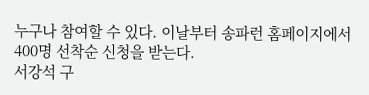누구나 참여할 수 있다. 이날부터 송파런 홈페이지에서 400명 선착순 신청을 받는다.
서강석 구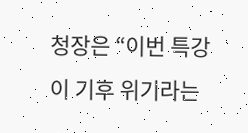청장은 “이번 특강이 기후 위기라는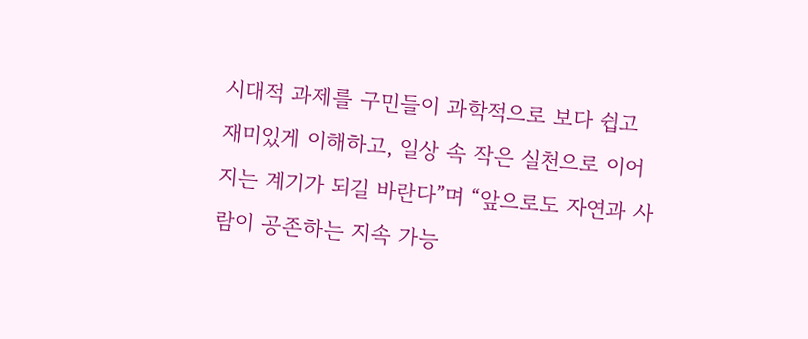시대적 과제를 구민들이 과학적으로 보다 쉽고 재미있게 이해하고, 일상 속 작은 실천으로 이어지는 계기가 되길 바란다”며 “앞으로도 자연과 사람이 공존하는 지속 가능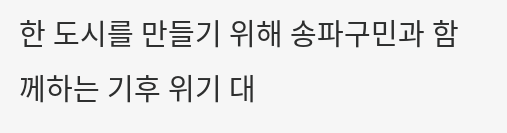한 도시를 만들기 위해 송파구민과 함께하는 기후 위기 대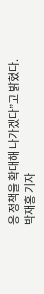응 정책을 확대해 나가겠다”고 밝혔다.
박재홍 기자